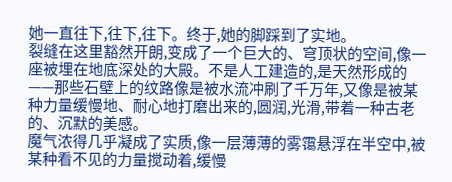她一直往下,往下,往下。终于,她的脚踩到了实地。
裂缝在这里豁然开朗,变成了一个巨大的、穹顶状的空间,像一座被埋在地底深处的大殿。不是人工建造的,是天然形成的——那些石壁上的纹路像是被水流冲刷了千万年,又像是被某种力量缓慢地、耐心地打磨出来的,圆润,光滑,带着一种古老的、沉默的美感。
魔气浓得几乎凝成了实质,像一层薄薄的雾霭悬浮在半空中,被某种看不见的力量搅动着,缓慢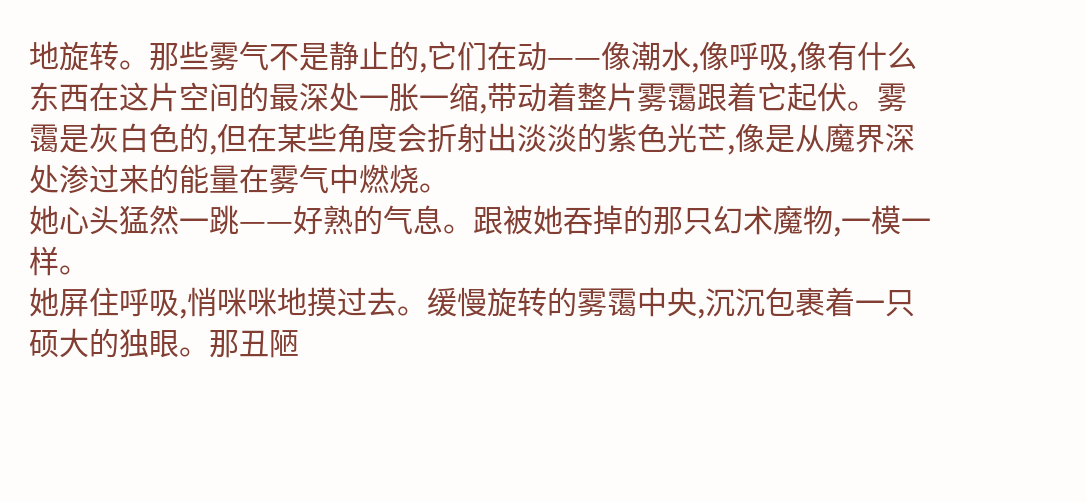地旋转。那些雾气不是静止的,它们在动——像潮水,像呼吸,像有什么东西在这片空间的最深处一胀一缩,带动着整片雾霭跟着它起伏。雾霭是灰白色的,但在某些角度会折射出淡淡的紫色光芒,像是从魔界深处渗过来的能量在雾气中燃烧。
她心头猛然一跳——好熟的气息。跟被她吞掉的那只幻术魔物,一模一样。
她屏住呼吸,悄咪咪地摸过去。缓慢旋转的雾霭中央,沉沉包裹着一只硕大的独眼。那丑陋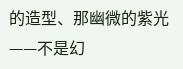的造型、那幽微的紫光——不是幻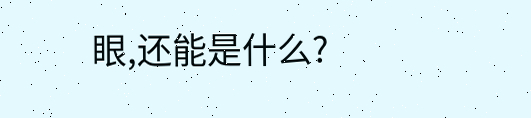眼,还能是什么?